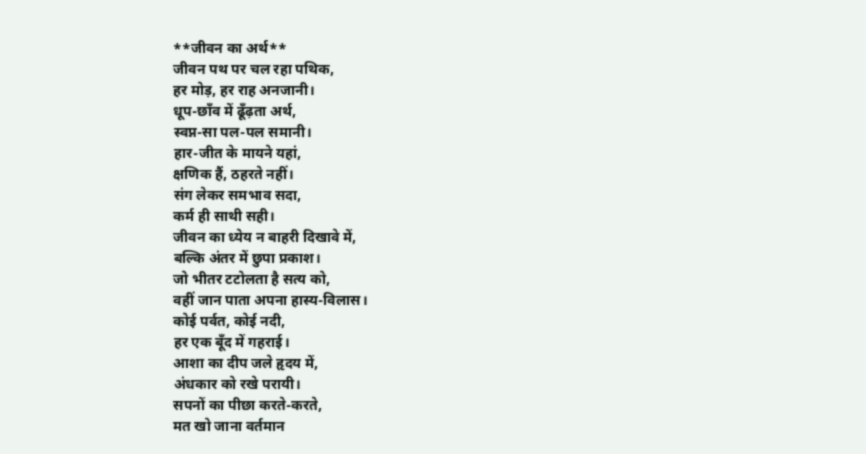**जीवन का अर्थ**
जीवन पथ पर चल रहा पथिक,
हर मोड़, हर राह अनजानी।
धूप-छाँव में ढूँढ़ता अर्थ,
स्वप्न-सा पल-पल समानी।
हार-जीत के मायने यहां,
क्षणिक हैं, ठहरते नहीं।
संग लेकर समभाव सदा,
कर्म ही साथी सही।
जीवन का ध्येय न बाहरी दिखावे में,
बल्कि अंतर में छुपा प्रकाश।
जो भीतर टटोलता है सत्य को,
वहीं जान पाता अपना हास्य-विलास।
कोई पर्वत, कोई नदी,
हर एक बूँद में गहराई।
आशा का दीप जले हृदय में,
अंधकार को रखे परायी।
सपनों का पीछा करते-करते,
मत खो जाना वर्तमान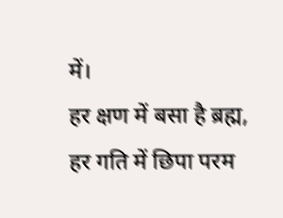में।
हर क्षण में बसा है ब्रह्म,
हर गति में छिपा परम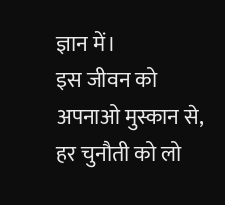ज्ञान में।
इस जीवन को अपनाओ मुस्कान से,
हर चुनौती को लो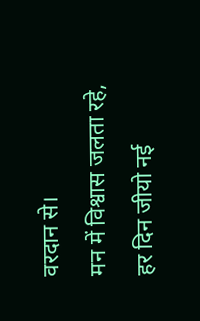वरदान से।
मन में विश्वास जलता रहे,
हर दिन जीयो नई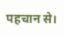पहचान से।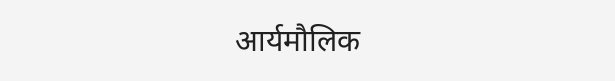आर्यमौलिक